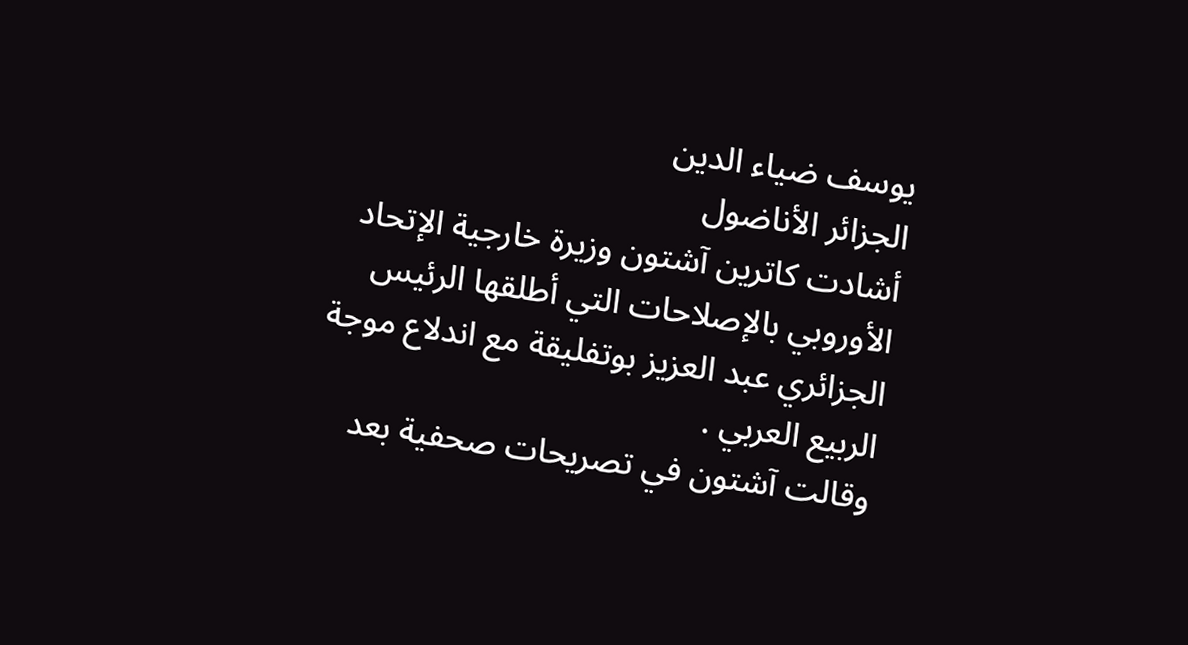يوسف ضياء الدين
الجزائر الأناضول
أشادت كاترين آشتون وزيرة خارجية الإتحاد الأوروبي بالإصلاحات التي أطلقها الرئيس الجزائري عبد العزيز بوتفليقة مع اندلاع موجة الربيع العربي .
وقالت آشتون في تصريحات صحفية بعد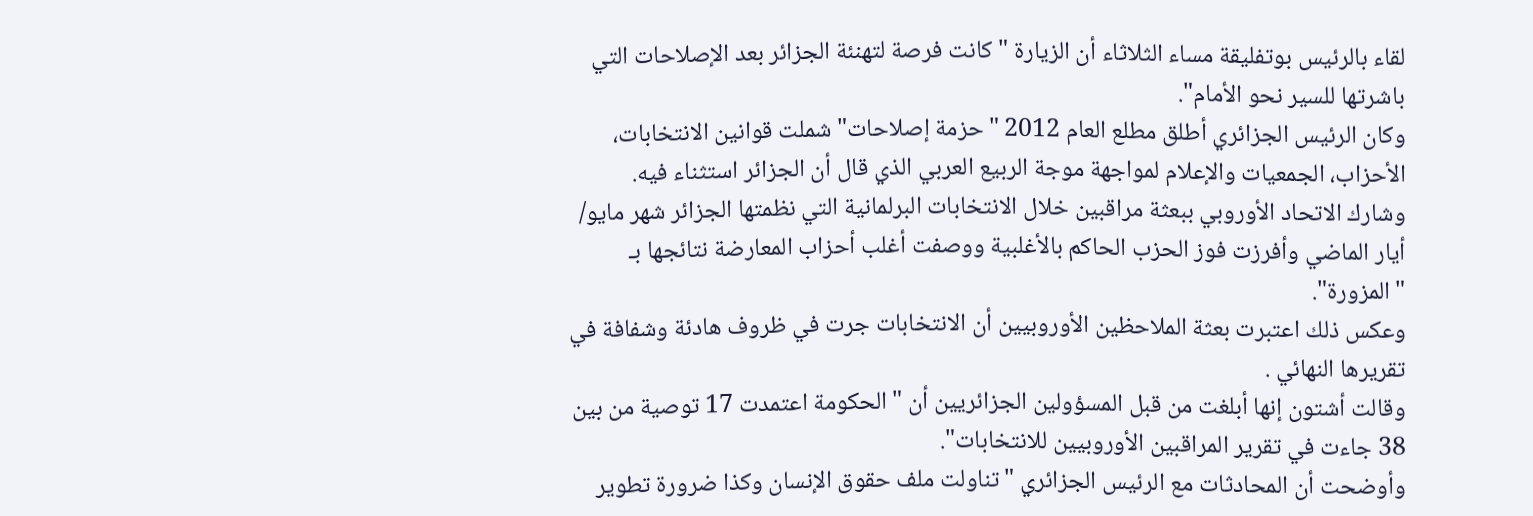لقاء بالرئيس بوتفليقة مساء الثلاثاء أن الزيارة "كانت فرصة لتهنئة الجزائر بعد الإصلاحات التي باشرتها للسير نحو الأمام".
وكان الرئيس الجزائري أطلق مطلع العام 2012 "حزمة إصلاحات" شملت قوانين الانتخابات، الأحزاب، الجمعيات والإعلام لمواجهة موجة الربيع العربي الذي قال أن الجزائر استثناء فيه.
وشارك الاتحاد الأوروبي ببعثة مراقبين خلال الانتخابات البرلمانية التي نظمتها الجزائر شهر مايو/ أيار الماضي وأفرزت فوز الحزب الحاكم بالأغلبية ووصفت أغلب أحزاب المعارضة نتائجها بـ "المزورة".
وعكس ذلك اعتبرت بعثة الملاحظين الأوروبيين أن الانتخابات جرت في ظروف هادئة وشفافة في تقريرها النهائي .
وقالت أشتون إنها أبلغت من قبل المسؤولين الجزائريين أن "الحكومة اعتمدت 17 توصية من بين 38 جاءت في تقرير المراقبين الأوروبيين للانتخابات".
وأوضحت أن المحادثات مع الرئيس الجزائري "تناولت ملف حقوق الإنسان وكذا ضرورة تطوير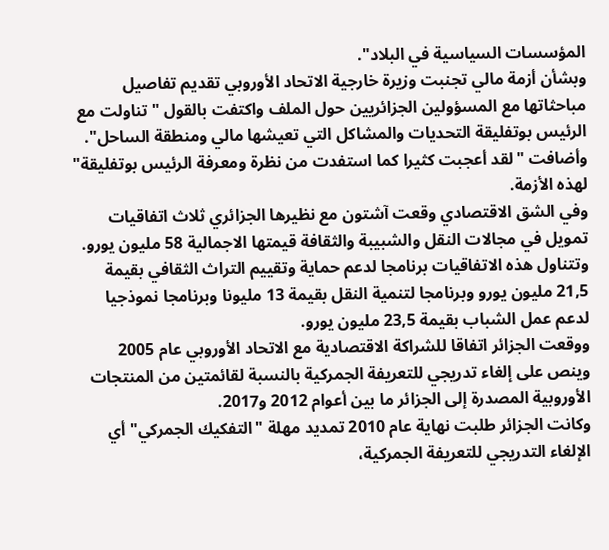المؤسسات السياسية في البلاد".
وبشأن أزمة مالي تجنبت وزيرة خارجية الاتحاد الأوروبي تقديم تفاصيل مباحثاتها مع المسؤولين الجزائريين حول الملف واكتفت بالقول "تناولت مع الرئيس بوتفليقة التحديات والمشاكل التي تعيشها مالي ومنطقة الساحل".
وأضافت "لقد أعجبت كثيرا كما استفدت من نظرة ومعرفة الرئيس بوتفليقة" لهذه الأزمة.
وفي الشق الاقتصادي وقعت آشتون مع نظيرها الجزائري ثلاث اتفاقيات تمويل في مجالات النقل والشبيبة والثقافة قيمتها الاجمالية 58 مليون يورو.
وتتناول هذه الاتفاقيات برنامجا لدعم حماية وتقييم التراث الثقافي بقيمة 21,5 مليون يورو وبرنامجا لتنمية النقل بقيمة 13 مليونا وبرنامجا نموذجيا لدعم عمل الشباب بقيمة 23,5 مليون يورو.
ووقعت الجزائر اتفاقا للشراكة الاقتصادية مع الاتحاد الأوروبي عام 2005 وينص على إلغاء تدريجي للتعريفة الجمركية بالنسبة لقائمتين من المنتجات الأوروبية المصدرة إلى الجزائر ما بين أعوام 2012 و2017.
وكانت الجزائر طلبت نهاية عام 2010 تمديد مهلة "التفكيك الجمركي" أي الإلغاء التدريجي للتعريفة الجمركية،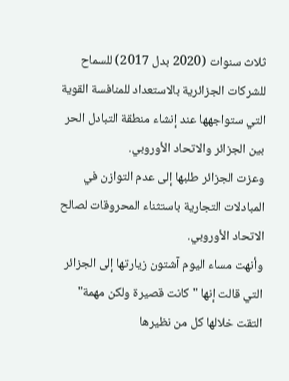ثلاث سنوات (2020 بدل 2017) للسماح للشركات الجزائرية بالاستعداد للمنافسة القوية التي ستواجهها عند إنشاء منطقة التبادل الحر بين الجزائر والاتحاد الأوروبي.
وعزت الجزائر طلبها إلى عدم التوازن في المبادلات التجارية باستثناء المحروقات لصالح الاتحاد الأوروبي.
وأنهت مساء اليوم آشتون زيارتها إلى الجزائر التي قالت إنها "كانت قصيرة ولكن مهمة" التقت خلالها كل من نظيرها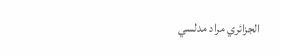الجزائري مراد مدلسي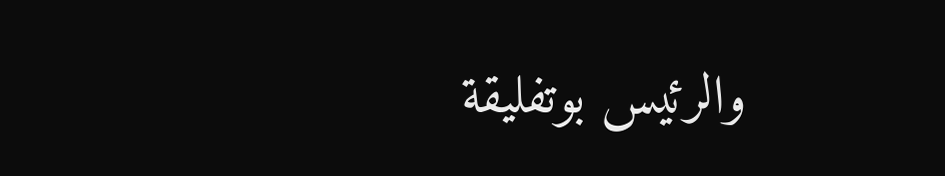والرئيس بوتفليقة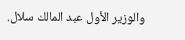والوزير الأول عبد المالك سلال.